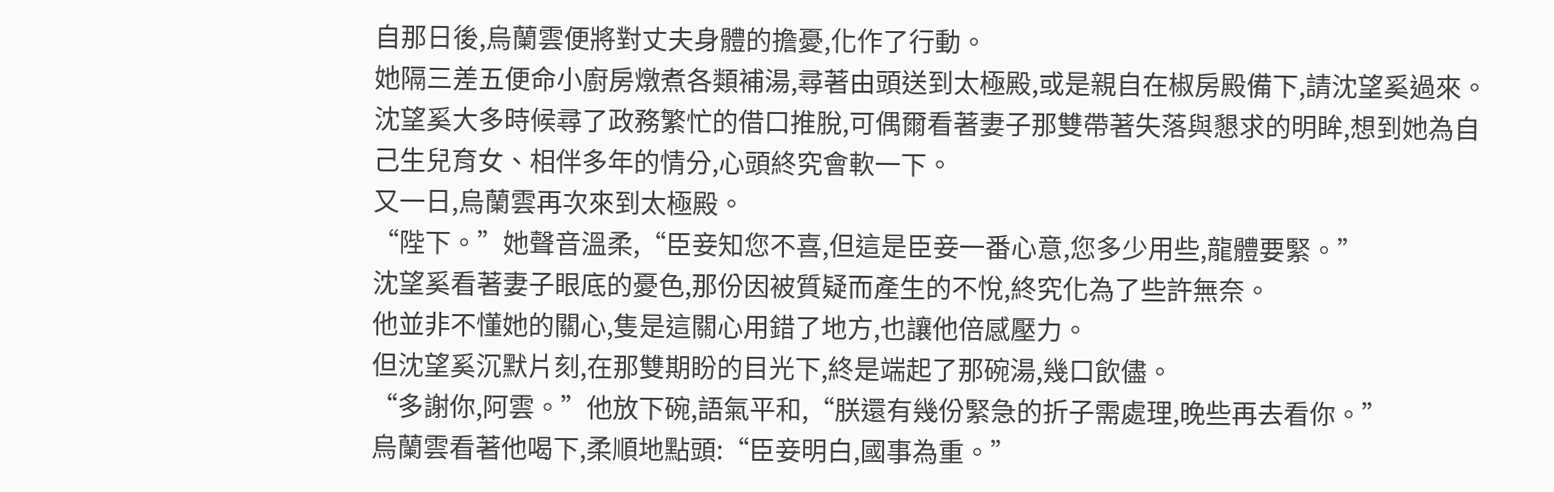自那日後,烏蘭雲便將對丈夫身體的擔憂,化作了行動。
她隔三差五便命小廚房燉煮各類補湯,尋著由頭送到太極殿,或是親自在椒房殿備下,請沈望奚過來。
沈望奚大多時候尋了政務繁忙的借口推脫,可偶爾看著妻子那雙帶著失落與懇求的明眸,想到她為自己生兒育女、相伴多年的情分,心頭終究會軟一下。
又一日,烏蘭雲再次來到太極殿。
“陛下。”她聲音溫柔,“臣妾知您不喜,但這是臣妾一番心意,您多少用些,龍體要緊。”
沈望奚看著妻子眼底的憂色,那份因被質疑而產生的不悅,終究化為了些許無奈。
他並非不懂她的關心,隻是這關心用錯了地方,也讓他倍感壓力。
但沈望奚沉默片刻,在那雙期盼的目光下,終是端起了那碗湯,幾口飲儘。
“多謝你,阿雲。”他放下碗,語氣平和,“朕還有幾份緊急的折子需處理,晚些再去看你。”
烏蘭雲看著他喝下,柔順地點頭:“臣妾明白,國事為重。”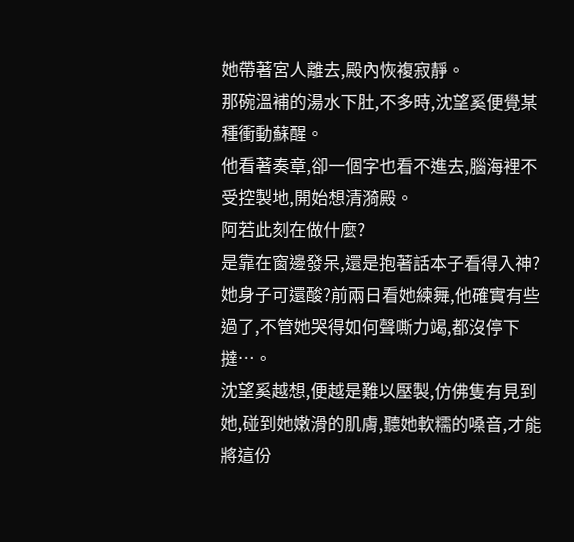她帶著宮人離去,殿內恢複寂靜。
那碗溫補的湯水下肚,不多時,沈望奚便覺某種衝動蘇醒。
他看著奏章,卻一個字也看不進去,腦海裡不受控製地,開始想清漪殿。
阿若此刻在做什麼?
是靠在窗邊發呆,還是抱著話本子看得入神?
她身子可還酸?前兩日看她練舞,他確實有些過了,不管她哭得如何聲嘶力竭,都沒停下撻…。
沈望奚越想,便越是難以壓製,仿佛隻有見到她,碰到她嫩滑的肌膚,聽她軟糯的嗓音,才能將這份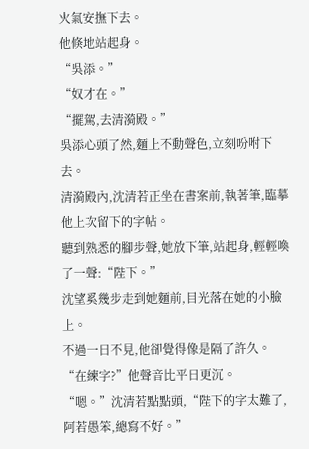火氣安撫下去。
他倏地站起身。
“吳添。”
“奴才在。”
“擺駕,去清漪殿。”
吳添心頭了然,麵上不動聲色,立刻吩咐下去。
清漪殿內,沈清若正坐在書案前,執著筆,臨摹他上次留下的字帖。
聽到熟悉的腳步聲,她放下筆,站起身,輕輕喚了一聲:“陛下。”
沈望奚幾步走到她麵前,目光落在她的小臉上。
不過一日不見,他卻覺得像是隔了許久。
“在練字?”他聲音比平日更沉。
“嗯。”沈清若點點頭,“陛下的字太難了,阿若愚笨,總寫不好。”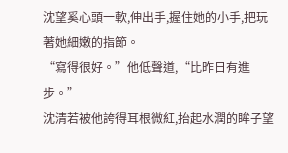沈望奚心頭一軟,伸出手,握住她的小手,把玩著她細嫩的指節。
“寫得很好。”他低聲道,“比昨日有進步。”
沈清若被他誇得耳根微紅,抬起水潤的眸子望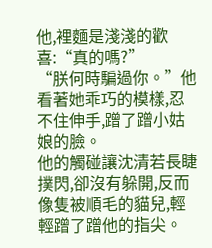他,裡麵是淺淺的歡喜:“真的嗎?”
“朕何時騙過你。”他看著她乖巧的模樣,忍不住伸手,蹭了蹭小姑娘的臉。
他的觸碰讓沈清若長睫撲閃,卻沒有躲開,反而像隻被順毛的貓兒,輕輕蹭了蹭他的指尖。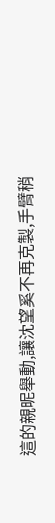這的親昵舉動,讓沈望奚不再克製,手臂稍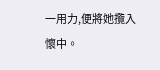一用力,便將她攬入懷中。